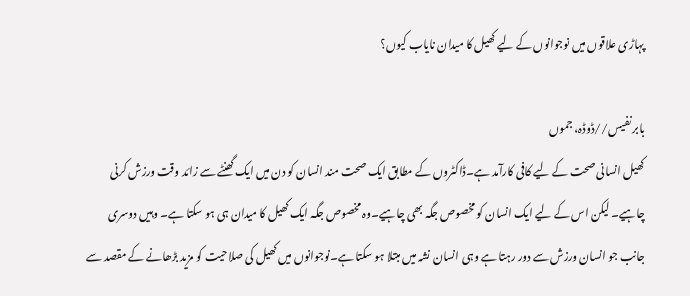پہاڑی علاقوں میں نوجوانوں کے لیے کھیل کا میدان نایاب کیوں؟

بابر نفیس//ڈوڈہ، جموں
کھیل انسانی صحت کے لیے کافی کارآمد ہے۔ڈاکٹروں کے مطابق ایک صحت مند انسان کو دن میں ایک گھنٹے سے زائد وقت ورزش کرنی چاہیے۔ لیکن اس کے لیے ایک انسان کو مخصوص جگہ بھی چاہیے۔وہ مخصوص جگہ ایک کھیل کا میدان ہی ہو سکتا ہے۔ وہیں دوسری جانب جو انسان ورزش سے دور رہتا ہے وہی انسان نشہ میں مبتلا ہو سکتا ہے۔نوجوانوں میں کھیل کی صلاحیت کو مزید بڑھانے کے مقصد سے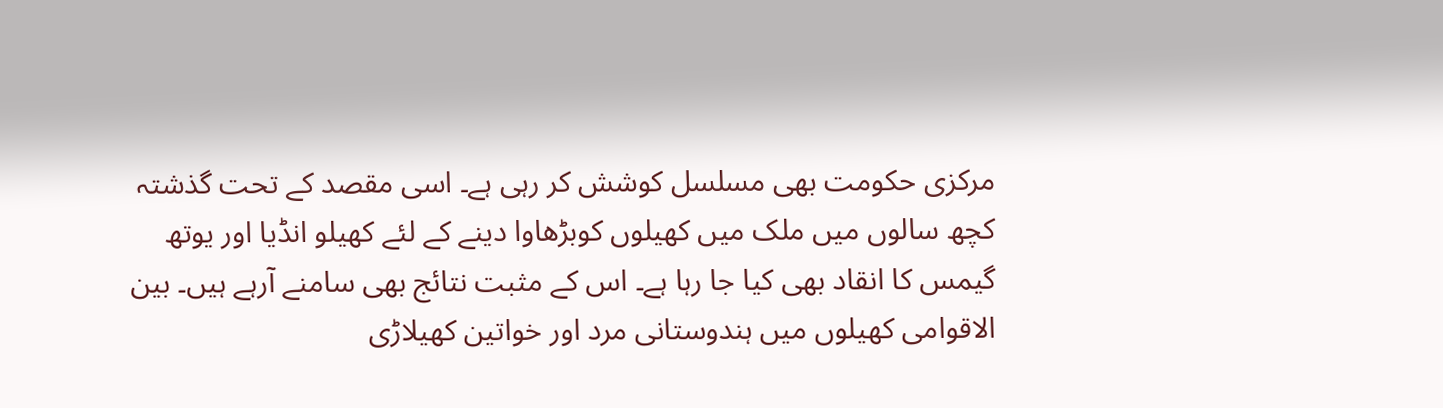مرکزی حکومت بھی مسلسل کوشش کر رہی ہے۔ اسی مقصد کے تحت گذشتہ کچھ سالوں میں ملک میں کھیلوں کوبڑھاوا دینے کے لئے کھیلو انڈیا اور یوتھ گیمس کا انقاد بھی کیا جا رہا ہے۔ اس کے مثبت نتائج بھی سامنے آرہے ہیں۔ بین الاقوامی کھیلوں میں ہندوستانی مرد اور خواتین کھیلاڑی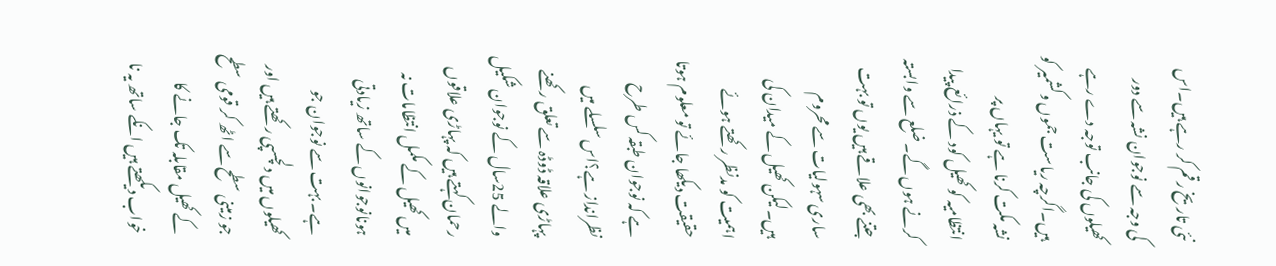نئی تاریخ رقم کر رہے ہیں۔اس کی وجہ سے نوجوان نشہ سے دور کھیلوں کی جانب توجہ دے رہے ہیں۔اگرچہ ریاست جموں وکشمیر کو نشہ مکت کرنا ہے تو یہاں پر انتظامیہ کو کھیل کود کے ذرائع پیدا کرنے ہوں گے۔ ضلع سے وابستہ جتنے بھی علاقے ہیں یوں تو بہت ساری سہولیات سے محروم ہیں۔لیکن کھیل کے میدان کی اہمیت کو مدنظر رکھتے ہوئے حقیقت دیکھا جائے تو معلوم ہوتا ہے کہ نوجوان طبقہ کس طرح نظرانداز ہے؟اس سلسلے میں پہاڑی علاقہ ڈوڈہ سے تعلق رکھنے والے 25سال کے نوجوان شکیل رحمان کہتے ہیں کہ پہاڑی علاقوں میں کھیل کے مکمل انتظامات نہ ہونانوجوانوں کے ساتھ زیادتی ہے۔ بہت سے نوجوان جو کھیلوں میں دلچسپی رکھتے ہیں اور جو زمینی سطح سے اٹھ کر قومی سطح کے کھیل مقابلہ تک جانے کا خواب دیکھتے ہیں انکے ساتھ یہ نا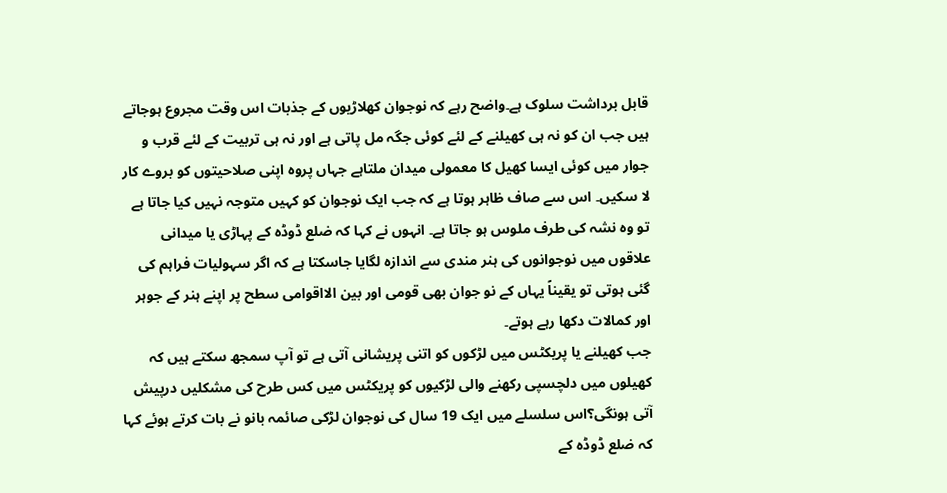قابل برداشت سلوک ہے۔واضح رہے کہ نوجوان کھلاڑیوں کے جذبات اس وقت مجروع ہوجاتے ہیں جب ان کو نہ ہی کھیلنے کے لئے کوئی جگہ مل پاتی ہے اور نہ ہی تربیت کے لئے قرب و جوار میں کوئی ایسا کھیل کا معمولی میدان ملتاہے جہاں پروہ اپنی صلاحیتوں کو بروے کار لا سکیں۔ اس سے صاف ظاہر ہوتا ہے کہ جب ایک نوجوان کو کہیں متوجہ نہیں کیا جاتا ہے تو وہ نشہ کی طرف ملوس ہو جاتا ہے۔ انہوں نے کہا کہ ضلع ڈوڈہ کے پہاڑی یا میدانی علاقوں میں نوجوانوں کی ہنر مندی سے اندازہ لگایا جاسکتا ہے کہ اگر سہولیات فراہم کی گئی ہوتی تو یقیناً یہاں کے نو جوان بھی قومی اور بین الااقوامی سطح پر اپنے ہنر کے جوہر اور کمالات دکھا رہے ہوتے۔
جب کھیلنے یا پریکٹس میں لڑکوں کو اتنی پریشانی آتی ہے تو آپ سمجھ سکتے ہیں کہ کھیلوں میں دلچسپی رکھنے والی لڑکیوں کو پریکٹس میں کس طرح کی مشکلیں درپیش آتی ہونگی؟اس سلسلے میں ایک 19 سال کی نوجوان لڑکی صائمہ بانو نے بات کرتے ہوئے کہا کہ ضلع ڈوڈہ کے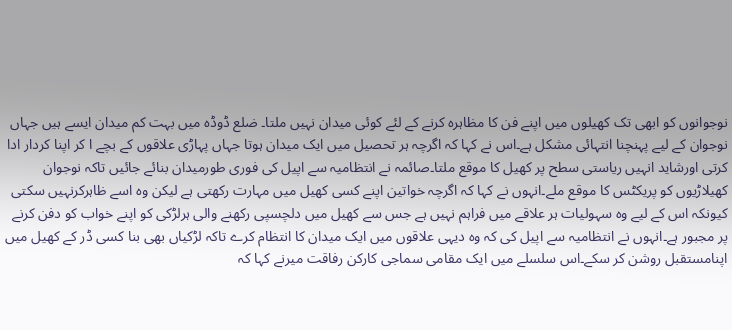نوجوانوں کو ابھی تک کھیلوں میں اپنے فن کا مظاہرہ کرنے کے لئے کوئی میدان نہیں ملتا۔ ضلع ڈوڈہ میں بہت کم میدان ایسے ہیں جہاں نوجوان کے لیے پہنچنا انتہائی مشکل ہے۔اس نے کہا کہ اگرچہ ہر تحصیل میں ایک میدان ہوتا جہاں پہاڑی علاقوں کے بچے ا کر اپنا کردار ادا کرتی اورشاید انہیں ریاستی سطح پر کھیل کا موقع ملتا۔صائمہ نے انتظامیہ سے اپیل کی فوری طورمیدان بنائے جائیں تاکہ نوجوان کھیلاڑیوں کو پریکٹس کا موقع ملے۔انہوں نے کہا کہ اگرچہ خواتین اپنے کسی کھیل میں مہارت رکھتی ہے لیکن وہ اسے ظاہرکرنہیں سکتی کیونکہ اس کے لیے وہ سہولیات ہر علاقے میں فراہم نہیں ہے جس سے کھیل میں دلچسپی رکھنے والی ہرلڑکی کو اپنے خواب کو دفن کرنے پر مجبور ہے۔انہوں نے انتظامیہ سے اپیل کی کہ وہ دیہی علاقوں میں ایک میدان کا انتظام کرے تاکہ لڑکیاں بھی بنا کسی ڈر کے کھیل میں اپنامستقبل روشن کر سکے۔اس سلسلے میں ایک مقامی سماجی کارکن رفاقت میرنے کہا کہ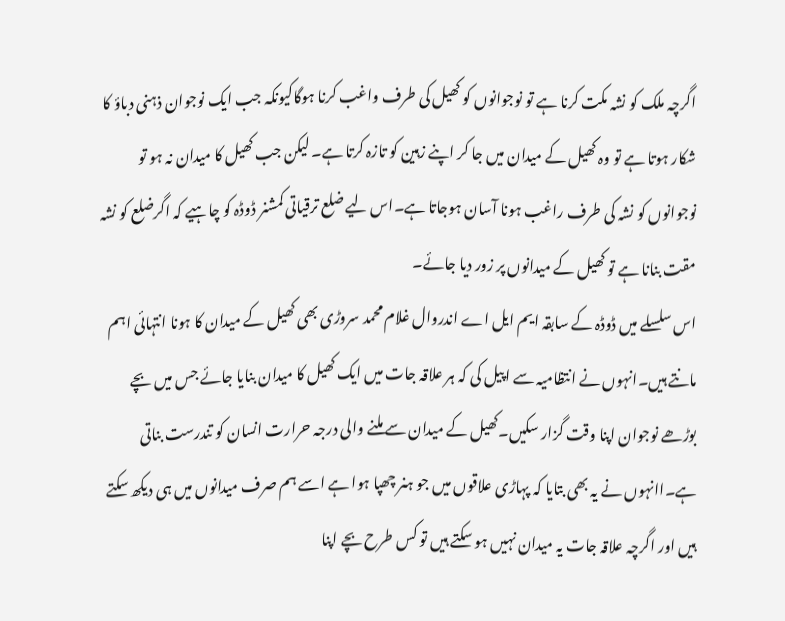اگرچہ ملک کو نشہ مکت کرنا ہے تو نوجوانوں کو کھیل کی طرف واغب کرنا ہوگاکیونکہ جب ایک نوجوان ذہنی دباؤ کا شکار ہوتا ہے تو وہ کھیل کے میدان میں جا کر اپنے زہین کو تازہ کرتا ہے۔ لیکن جب کھیل کا میدان نہ ہو تو نوجوانوں کو نشہ کی طرف راغب ہونا آسان ہوجاتا ہے۔اس لیے ضلع ترقیاتی کمشنر ڈوڈہ کو چاہیے کہ اگرضلع کو نشہ مقت بنانا ہے تو کھیل کے میدانوں پر زور دیا جائے۔
اس سلسلے میں ڈوڈہ کے سابقہ ایم ایل اے اندروال غلام محمد سروڑی بھی کھیل کے میدان کا ہونا انتہائی اہم مانتے ہیں۔انہوں نے انتظامیہ سے اپیل کی کہ ہر علاقہ جات میں ایک کھیل کا میدان بنایا جائے جس میں بچے بوڑھے نوجوان اپنا وقت گزار سکیں۔کھیل کے میدان سے ملنے والی درجہ حرارت انسان کو تندرست بناتی ہے۔اانہوں نے یہ بھی بتایا کہ پہاڑی علاقوں میں جو ہنر چھپا ہوا ہے اسے ہم صرف میدانوں میں ہی دیکھ سکتے ہیں اور اگرچہ علاقہ جات یہ میدان نہیں ہو سکتے ہیں تو کس طرح بچے اپنا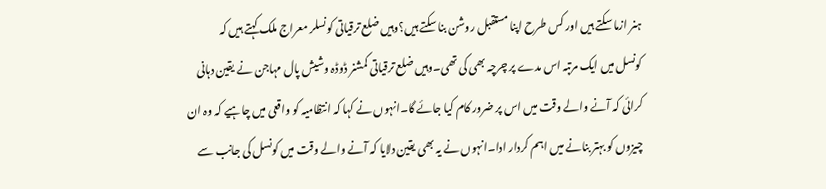ہنر ازما سکتے ہیں اور کس طرح اپنا مستقبل روشن بنا سکتے ہیں؟وہیں ضلع ترقیاتی کونسلر معراج ملک کہتے ہیں کہ کونسل میں ایک مرتبہ اس مدے پر چرچہ بھی کی تھی۔وہیں ضلع ترقیاتی کمشنر ڈوڈہ وشیش پال مہاجن نے یقین دہانی کرائی کہ آنے والے وقت میں اس پر ضرور کام کیا جائے گا۔انہوں نے کہا کہ انتظامیہ کو واقعی میں چاہیے کہ وہ ان چیزوں کو بہتر بنانے میں اہم کردار ادا۔انہوں نے یہ بھی یقین دلایا کہ آنے والے وقت میں کونسل کی جانب سے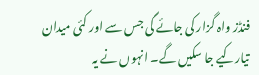فنڈز واہ گزار کی جائے گی جس سے اور کئی میدان تیارکیے جا سکیں گے۔ انہوں نے یہ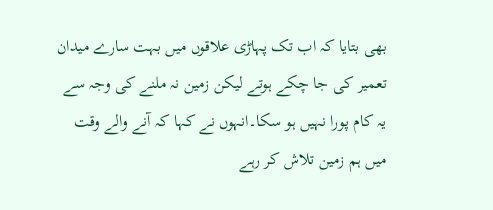بھی بتایا کہ اب تک پہاڑی علاقوں میں بہت سارے میدان تعمیر کی جا چکے ہوتے لیکن زمین نہ ملنے کی وجہ سے یہ کام پورا نہیں ہو سکا۔انہوں نے کہا کہ آنے والے وقت میں ہم زمین تلاش کر رہے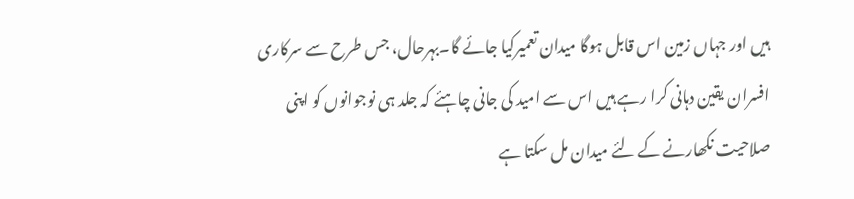ہیں اور جہاں زمین اس قابل ہوگا میدان تعمیرکیا جائے گا۔بہرحال، جس طرح سے سرکاری افسران یقین دہانی کرا رہے ہیں اس سے امید کی جانی چاہئے کہ جلد ہی نوجوانوں کو اپنی صلاحیت نکھارنے کے لئے میدان مل سکتا ہے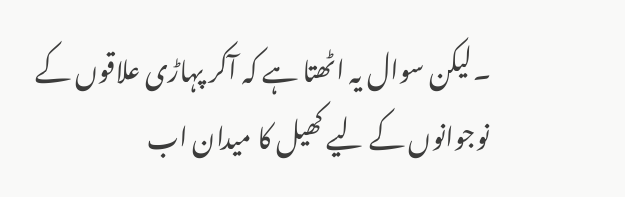۔لیکن سوال یہ اٹھتا ہے کہ آکر پہاڑی علاقوں کے نوجوانوں کے لیے کھیل کا میدان اب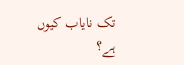تک نایاب کیوں ہے؟